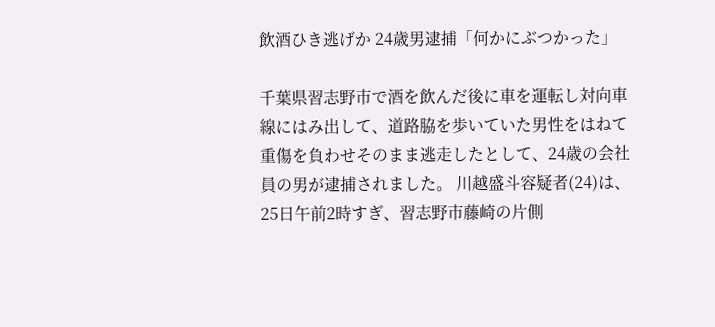飲酒ひき逃げか 24歳男逮捕「何かにぶつかった」

千葉県習志野市で酒を飲んだ後に車を運転し対向車線にはみ出して、道路脇を歩いていた男性をはねて重傷を負わせそのまま逃走したとして、24歳の会社員の男が逮捕されました。 川越盛斗容疑者(24)は、25日午前2時すぎ、習志野市藤崎の片側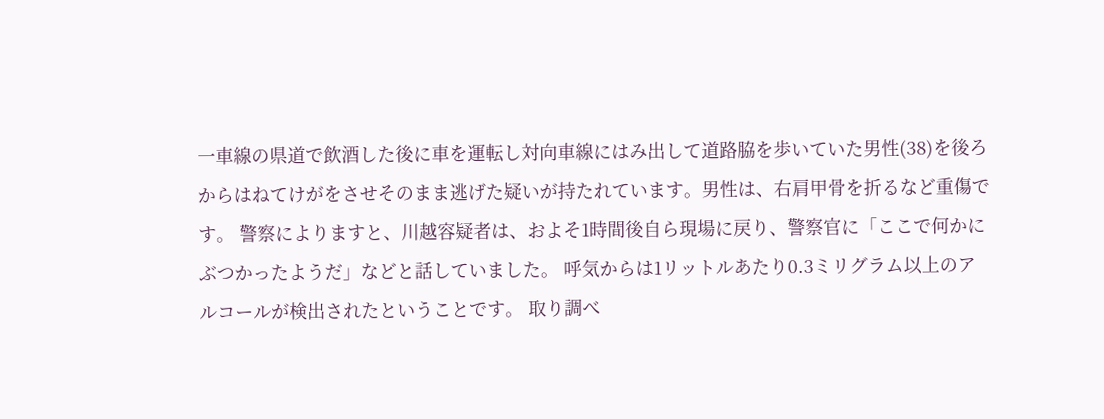一車線の県道で飲酒した後に車を運転し対向車線にはみ出して道路脇を歩いていた男性(38)を後ろからはねてけがをさせそのまま逃げた疑いが持たれています。男性は、右肩甲骨を折るなど重傷です。 警察によりますと、川越容疑者は、およそ1時間後自ら現場に戻り、警察官に「ここで何かにぶつかったようだ」などと話していました。 呼気からは1リットルあたり0.3ミリグラム以上のアルコールが検出されたということです。 取り調べ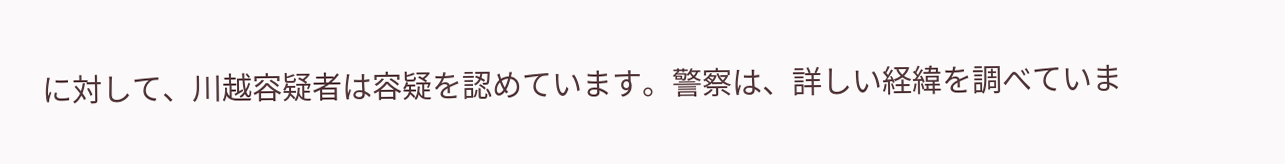に対して、川越容疑者は容疑を認めています。警察は、詳しい経緯を調べていま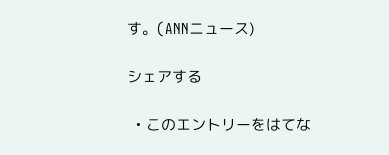す。(ANNニュース)

シェアする

  • このエントリーをはてな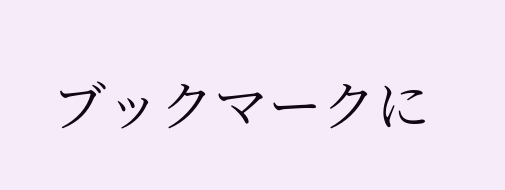ブックマークに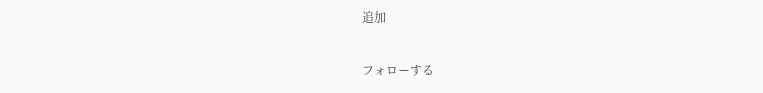追加

フォローする